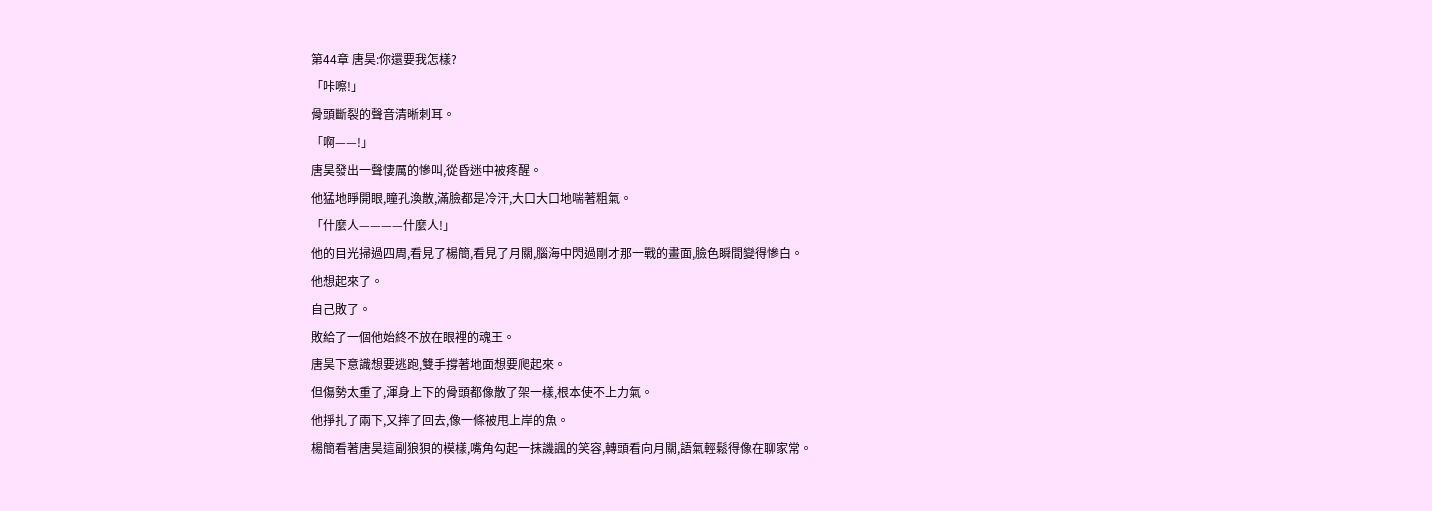第44章 唐昊:你還要我怎樣?
「咔嚓!」
骨頭斷裂的聲音清晰刺耳。
「啊——!」
唐昊發出一聲悽厲的慘叫,從昏迷中被疼醒。
他猛地睜開眼,瞳孔渙散,滿臉都是冷汗,大口大口地喘著粗氣。
「什麼人————什麼人!」
他的目光掃過四周,看見了楊簡,看見了月關,腦海中閃過剛才那一戰的畫面,臉色瞬間變得慘白。
他想起來了。
自己敗了。
敗給了一個他始終不放在眼裡的魂王。
唐昊下意識想要逃跑,雙手撐著地面想要爬起來。
但傷勢太重了,渾身上下的骨頭都像散了架一樣,根本使不上力氣。
他掙扎了兩下,又摔了回去,像一條被甩上岸的魚。
楊簡看著唐昊這副狼狽的模樣,嘴角勾起一抹譏諷的笑容,轉頭看向月關,語氣輕鬆得像在聊家常。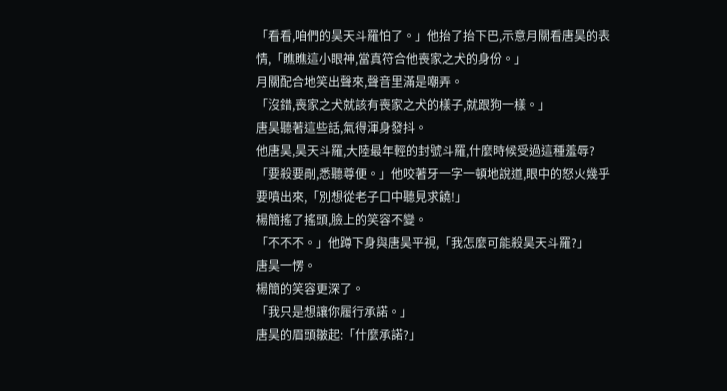「看看,咱們的昊天斗羅怕了。」他抬了抬下巴,示意月關看唐昊的表情,「瞧瞧這小眼神,當真符合他喪家之犬的身份。」
月關配合地笑出聲來,聲音里滿是嘲弄。
「沒錯,喪家之犬就該有喪家之犬的樣子,就跟狗一樣。」
唐昊聽著這些話,氣得渾身發抖。
他唐昊,昊天斗羅,大陸最年輕的封號斗羅,什麼時候受過這種羞辱?
「要殺要剮,悉聽尊便。」他咬著牙一字一頓地說道,眼中的怒火幾乎要噴出來,「別想從老子口中聽見求饒!」
楊簡搖了搖頭,臉上的笑容不變。
「不不不。」他蹲下身與唐昊平視,「我怎麼可能殺昊天斗羅?」
唐昊一愣。
楊簡的笑容更深了。
「我只是想讓你履行承諾。」
唐昊的眉頭皺起:「什麼承諾?」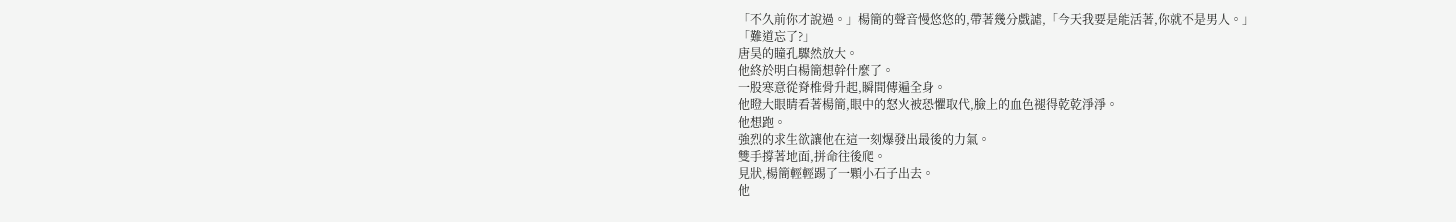「不久前你才說過。」楊簡的聲音慢悠悠的,帶著幾分戲謔,「今天我要是能活著,你就不是男人。」
「難道忘了?」
唐昊的瞳孔驟然放大。
他終於明白楊簡想幹什麼了。
一股寒意從脊椎骨升起,瞬間傳遍全身。
他瞪大眼睛看著楊簡,眼中的怒火被恐懼取代,臉上的血色褪得乾乾淨淨。
他想跑。
強烈的求生欲讓他在這一刻爆發出最後的力氣。
雙手撐著地面,拼命往後爬。
見狀,楊簡輕輕踢了一顆小石子出去。
他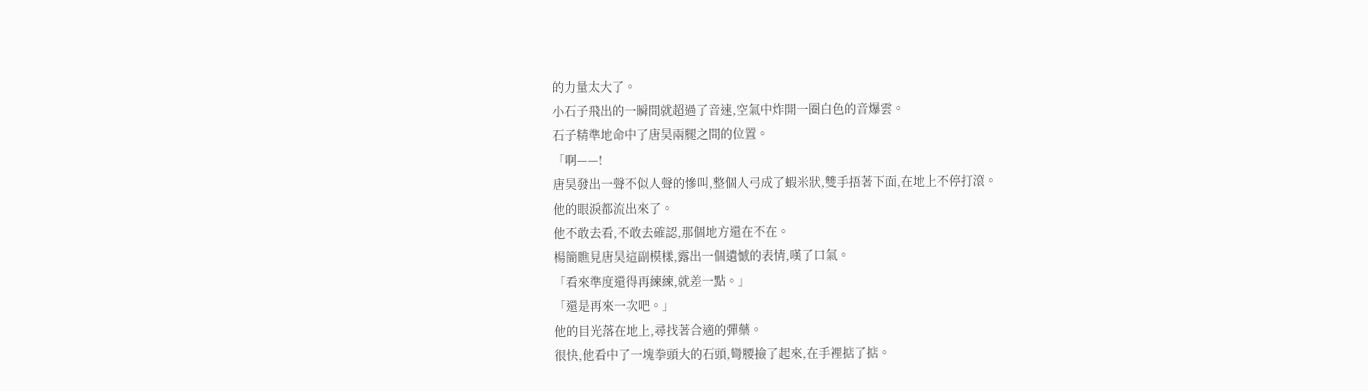的力量太大了。
小石子飛出的一瞬間就超過了音速,空氣中炸開一圈白色的音爆雲。
石子精準地命中了唐昊兩腿之間的位置。
「啊——!
唐昊發出一聲不似人聲的慘叫,整個人弓成了蝦米狀,雙手捂著下面,在地上不停打滾。
他的眼淚都流出來了。
他不敢去看,不敢去確認,那個地方還在不在。
楊簡瞧見唐昊這副模樣,露出一個遺憾的表情,嘆了口氣。
「看來準度還得再練練,就差一點。」
「還是再來一次吧。」
他的目光落在地上,尋找著合適的彈藥。
很快,他看中了一塊拳頭大的石頭,彎腰撿了起來,在手裡掂了掂。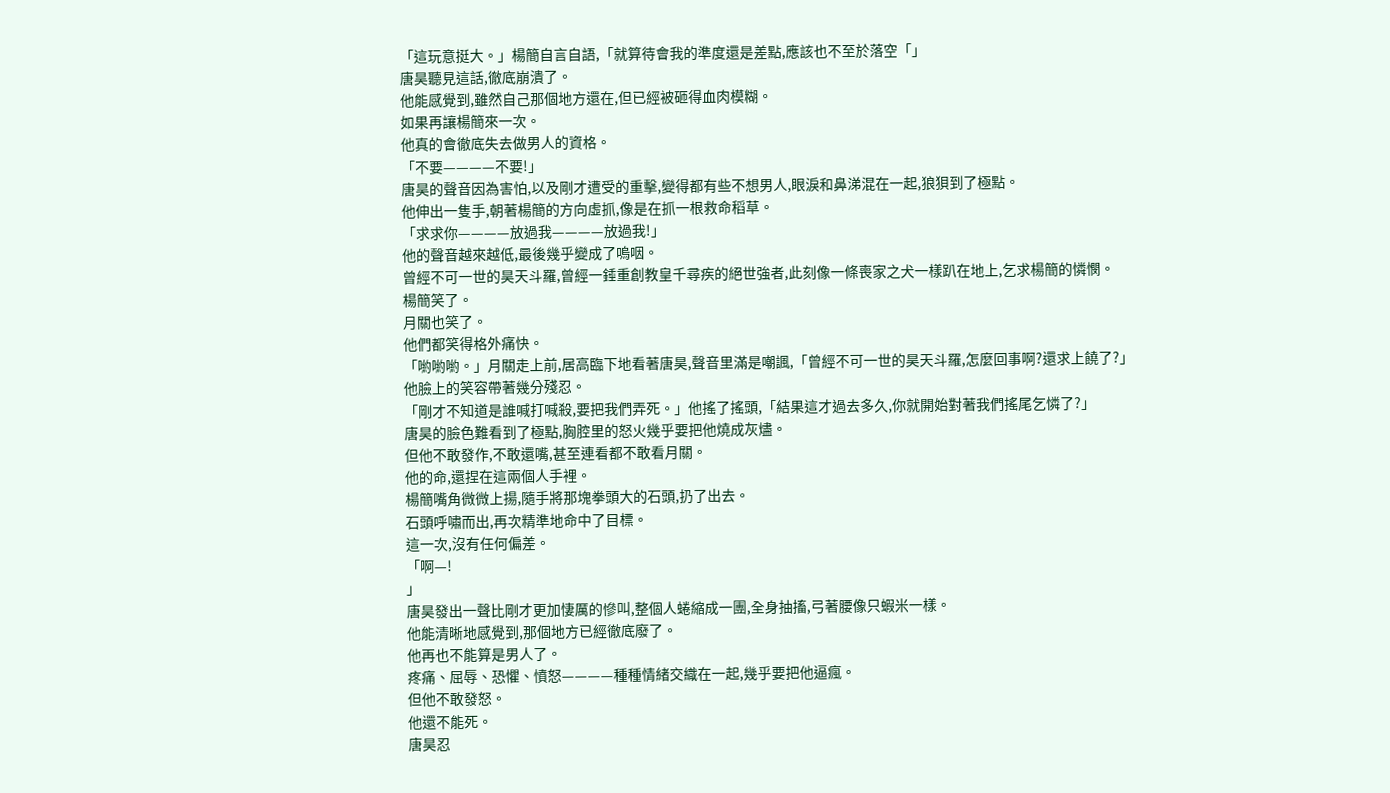「這玩意挺大。」楊簡自言自語,「就算待會我的準度還是差點,應該也不至於落空「」
唐昊聽見這話,徹底崩潰了。
他能感覺到,雖然自己那個地方還在,但已經被砸得血肉模糊。
如果再讓楊簡來一次。
他真的會徹底失去做男人的資格。
「不要————不要!」
唐昊的聲音因為害怕,以及剛才遭受的重擊,變得都有些不想男人,眼淚和鼻涕混在一起,狼狽到了極點。
他伸出一隻手,朝著楊簡的方向虛抓,像是在抓一根救命稻草。
「求求你————放過我————放過我!」
他的聲音越來越低,最後幾乎變成了嗚咽。
曾經不可一世的昊天斗羅,曾經一錘重創教皇千尋疾的絕世強者,此刻像一條喪家之犬一樣趴在地上,乞求楊簡的憐憫。
楊簡笑了。
月關也笑了。
他們都笑得格外痛快。
「喲喲喲。」月關走上前,居高臨下地看著唐昊,聲音里滿是嘲諷,「曾經不可一世的昊天斗羅,怎麼回事啊?還求上饒了?」
他臉上的笑容帶著幾分殘忍。
「剛才不知道是誰喊打喊殺,要把我們弄死。」他搖了搖頭,「結果這才過去多久,你就開始對著我們搖尾乞憐了?」
唐昊的臉色難看到了極點,胸腔里的怒火幾乎要把他燒成灰燼。
但他不敢發作,不敢還嘴,甚至連看都不敢看月關。
他的命,還捏在這兩個人手裡。
楊簡嘴角微微上揚,隨手將那塊拳頭大的石頭,扔了出去。
石頭呼嘯而出,再次精準地命中了目標。
這一次,沒有任何偏差。
「啊—!
」
唐昊發出一聲比剛才更加悽厲的慘叫,整個人蜷縮成一團,全身抽搐,弓著腰像只蝦米一樣。
他能清晰地感覺到,那個地方已經徹底廢了。
他再也不能算是男人了。
疼痛、屈辱、恐懼、憤怒————種種情緒交織在一起,幾乎要把他逼瘋。
但他不敢發怒。
他還不能死。
唐昊忍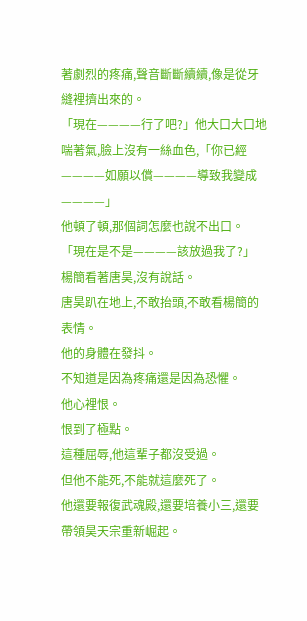著劇烈的疼痛,聲音斷斷續續,像是從牙縫裡擠出來的。
「現在————行了吧?」他大口大口地喘著氣,臉上沒有一絲血色,「你已經————如願以償————導致我變成————」
他頓了頓,那個詞怎麼也說不出口。
「現在是不是————該放過我了?」
楊簡看著唐昊,沒有說話。
唐昊趴在地上,不敢抬頭,不敢看楊簡的表情。
他的身體在發抖。
不知道是因為疼痛還是因為恐懼。
他心裡恨。
恨到了極點。
這種屈辱,他這輩子都沒受過。
但他不能死,不能就這麼死了。
他還要報復武魂殿,還要培養小三,還要帶領昊天宗重新崛起。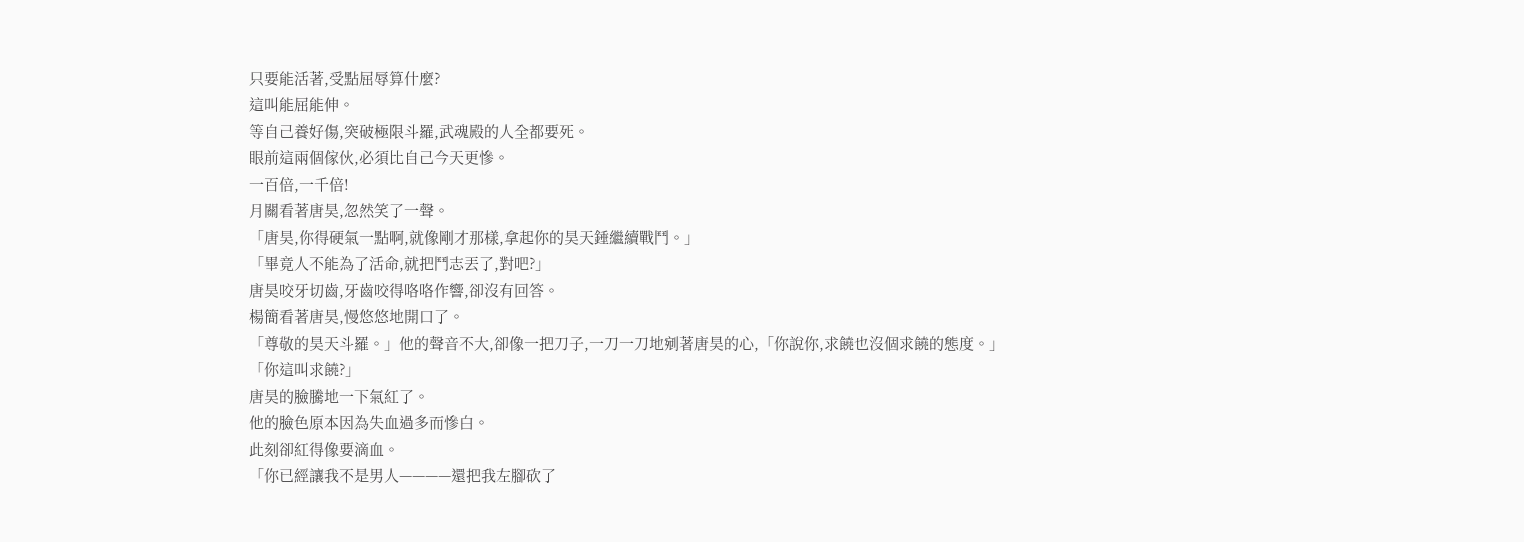只要能活著,受點屈辱算什麼?
這叫能屈能伸。
等自己養好傷,突破極限斗羅,武魂殿的人全都要死。
眼前這兩個傢伙,必須比自己今天更慘。
一百倍,一千倍!
月關看著唐昊,忽然笑了一聲。
「唐昊,你得硬氣一點啊,就像剛才那樣,拿起你的昊天錘繼續戰鬥。」
「畢竟人不能為了活命,就把鬥志丟了,對吧?」
唐昊咬牙切齒,牙齒咬得咯咯作響,卻沒有回答。
楊簡看著唐昊,慢悠悠地開口了。
「尊敬的昊天斗羅。」他的聲音不大,卻像一把刀子,一刀一刀地剜著唐昊的心,「你說你,求饒也沒個求饒的態度。」
「你這叫求饒?」
唐昊的臉騰地一下氣紅了。
他的臉色原本因為失血過多而慘白。
此刻卻紅得像要滴血。
「你已經讓我不是男人————還把我左腳砍了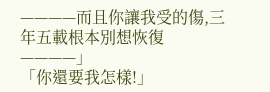————而且你讓我受的傷,三年五載根本別想恢復————」
「你還要我怎樣!」